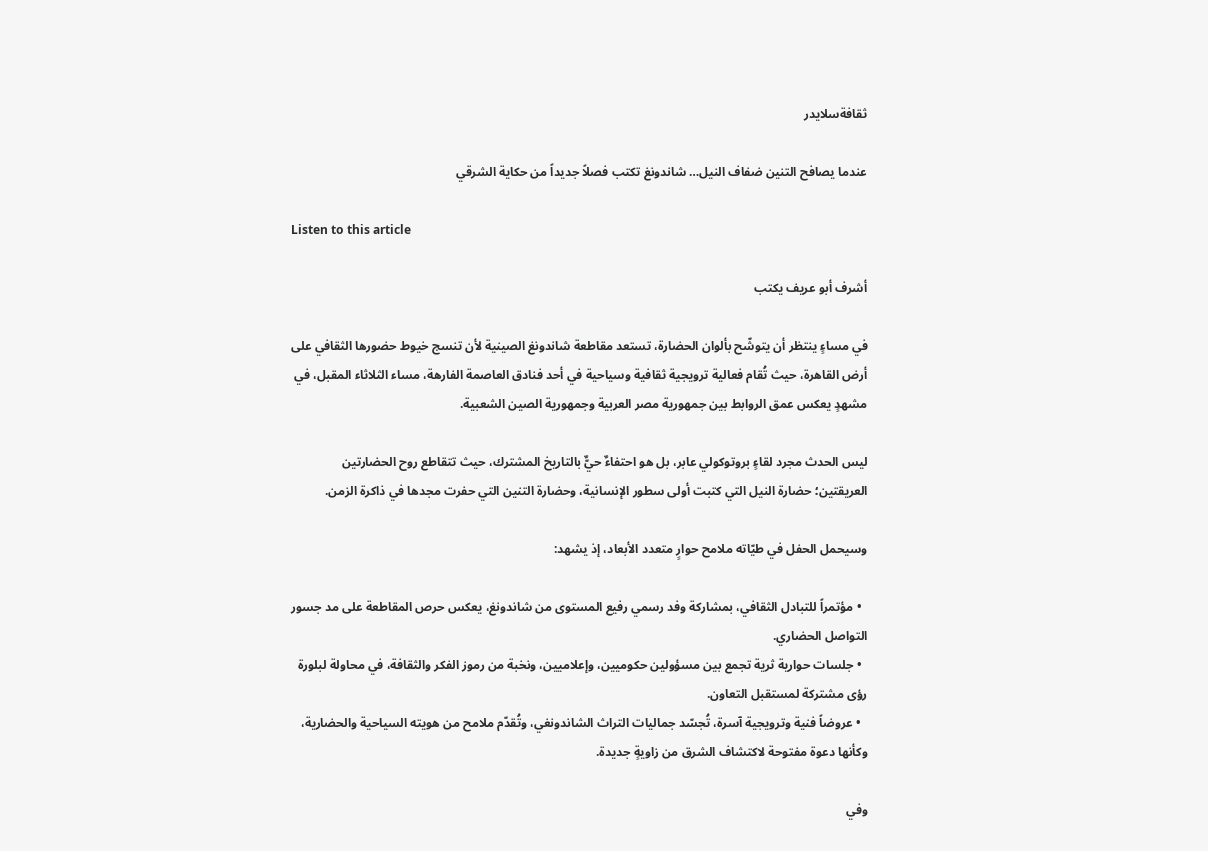ثقافةسلايدر

عندما يصافح التنين ضفاف النيل… شاندونغ تكتب فصلاً جديداً من حكاية الشرقي

Listen to this article

أشرف أبو عريف يكتب

في مساءٍ ينتظر أن يتوشّح بألوان الحضارة، تستعد مقاطعة شاندونغ الصينية لأن تنسج خيوط حضورها الثقافي على أرض القاهرة، حيث تُقام فعالية ترويجية ثقافية وسياحية في أحد فنادق العاصمة الفارهة، مساء الثلاثاء المقبل، في مشهدٍ يعكس عمق الروابط بين جمهورية مصر العربية وجمهورية الصين الشعبية.

ليس الحدث مجرد لقاءٍ بروتوكولي عابر، بل هو احتفاءٌ حيٌّ بالتاريخ المشترك، حيث تتقاطع روح الحضارتين العريقتين؛ حضارة النيل التي كتبت أولى سطور الإنسانية، وحضارة التنين التي حفرت مجدها في ذاكرة الزمن.

وسيحمل الحفل في طيّاته ملامح حوارٍ متعدد الأبعاد، إذ يشهد:

  • مؤتمراً للتبادل الثقافي، بمشاركة وفد رسمي رفيع المستوى من شاندونغ، يعكس حرص المقاطعة على مد جسور التواصل الحضاري.
  • جلسات حوارية ثرية تجمع بين مسؤولين حكوميين، وإعلاميين، ونخبة من رموز الفكر والثقافة، في محاولة لبلورة رؤى مشتركة لمستقبل التعاون.
  • عروضاً فنية وترويجية آسرة، تُجسّد جماليات التراث الشاندونغي، وتُقدّم ملامح من هويته السياحية والحضارية، وكأنها دعوة مفتوحة لاكتشاف الشرق من زاويةٍ جديدة.

وفي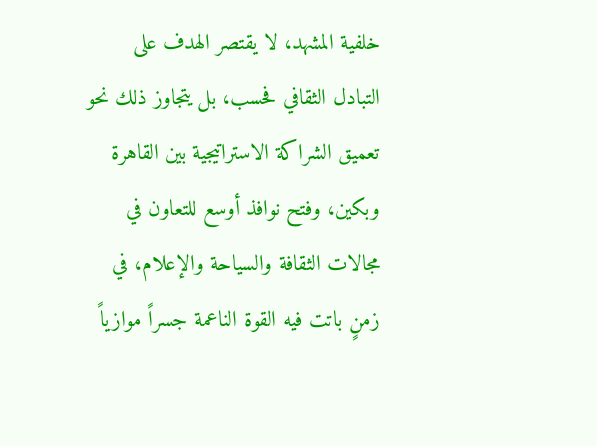خلفية المشهد، لا يقتصر الهدف على التبادل الثقافي فحسب، بل يتجاوز ذلك نحو تعميق الشراكة الاستراتيجية بين القاهرة وبكين، وفتح نوافذ أوسع للتعاون في مجالات الثقافة والسياحة والإعلام، في زمنٍ باتت فيه القوة الناعمة جسراً موازياً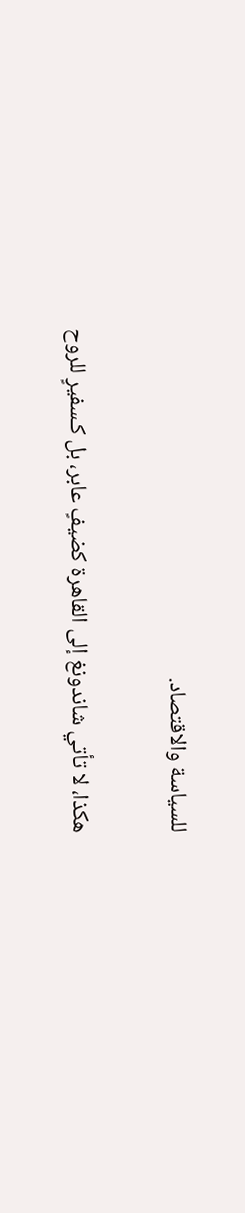للسياسة والاقتصاد.

هكذا، لا تأتي شاندونغ إلى القاهرة كضيفٍ عابر، بل كـسفيرٍ للروح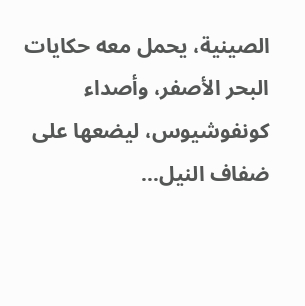الصينية، يحمل معه حكايات البحر الأصفر، وأصداء كونفوشيوس، ليضعها على ضفاف النيل…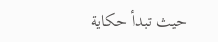حيث تبدأ حكاية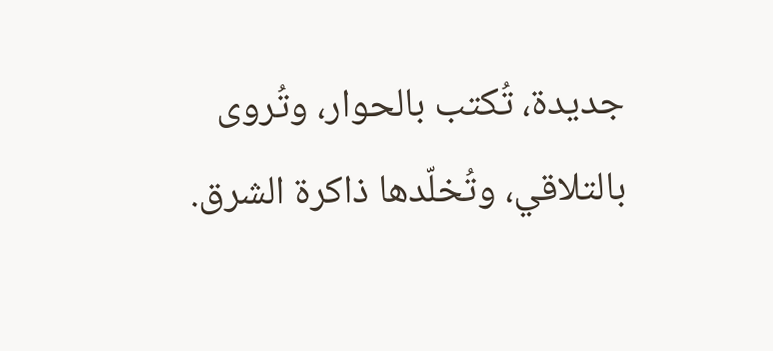جديدة، تُكتب بالحوار، وتُروى بالتلاقي، وتُخلّدها ذاكرة الشرق.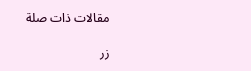مقالات ذات صلة

زر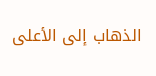الذهاب إلى الأعلى